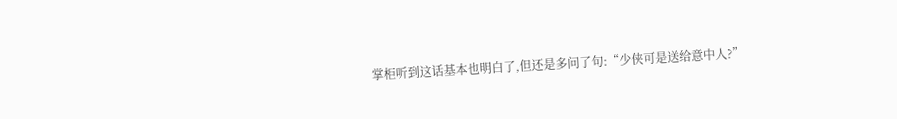掌柜听到这话基本也明白了,但还是多问了句:“少侠可是送给意中人?”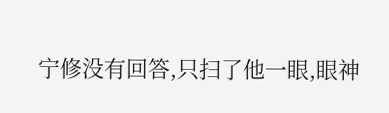宁修没有回答,只扫了他一眼,眼神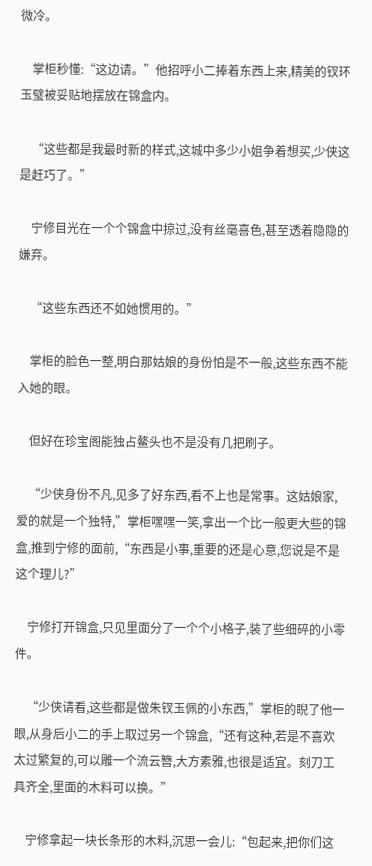微冷。

    掌柜秒懂:“这边请。”他招呼小二捧着东西上来,精美的钗环玉璧被妥贴地摆放在锦盒内。

    “这些都是我最时新的样式,这城中多少小姐争着想买,少侠这是赶巧了。”

    宁修目光在一个个锦盒中掠过,没有丝毫喜色,甚至透着隐隐的嫌弃。

    “这些东西还不如她惯用的。”

    掌柜的脸色一整,明白那姑娘的身份怕是不一般,这些东西不能入她的眼。

    但好在珍宝阁能独占鳌头也不是没有几把刷子。

    “少侠身份不凡,见多了好东西,看不上也是常事。这姑娘家,爱的就是一个独特,”掌柜嘿嘿一笑,拿出一个比一般更大些的锦盒,推到宁修的面前,“东西是小事,重要的还是心意,您说是不是这个理儿?”

    宁修打开锦盒,只见里面分了一个个小格子,装了些细碎的小零件。

    “少侠请看,这些都是做朱钗玉佩的小东西,”掌柜的睨了他一眼,从身后小二的手上取过另一个锦盒,“还有这种,若是不喜欢太过繁复的,可以雕一个流云簪,大方素雅,也很是适宜。刻刀工具齐全,里面的木料可以换。”

    宁修拿起一块长条形的木料,沉思一会儿:“包起来,把你们这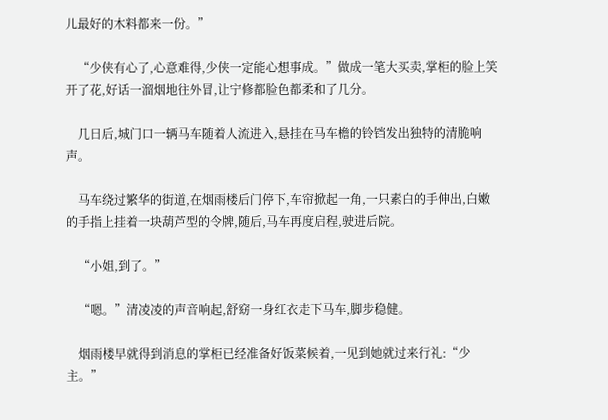儿最好的木料都来一份。”

    “少侠有心了,心意难得,少侠一定能心想事成。”做成一笔大买卖,掌柜的脸上笑开了花,好话一溜烟地往外冒,让宁修都脸色都柔和了几分。

    几日后,城门口一辆马车随着人流进入,悬挂在马车檐的铃铛发出独特的清脆响声。

    马车绕过繁华的街道,在烟雨楼后门停下,车帘掀起一角,一只素白的手伸出,白嫩的手指上挂着一块葫芦型的令牌,随后,马车再度启程,驶进后院。

    “小姐,到了。”

    “嗯。”清凌凌的声音响起,舒窈一身红衣走下马车,脚步稳健。

    烟雨楼早就得到消息的掌柜已经准备好饭菜候着,一见到她就过来行礼:“少主。”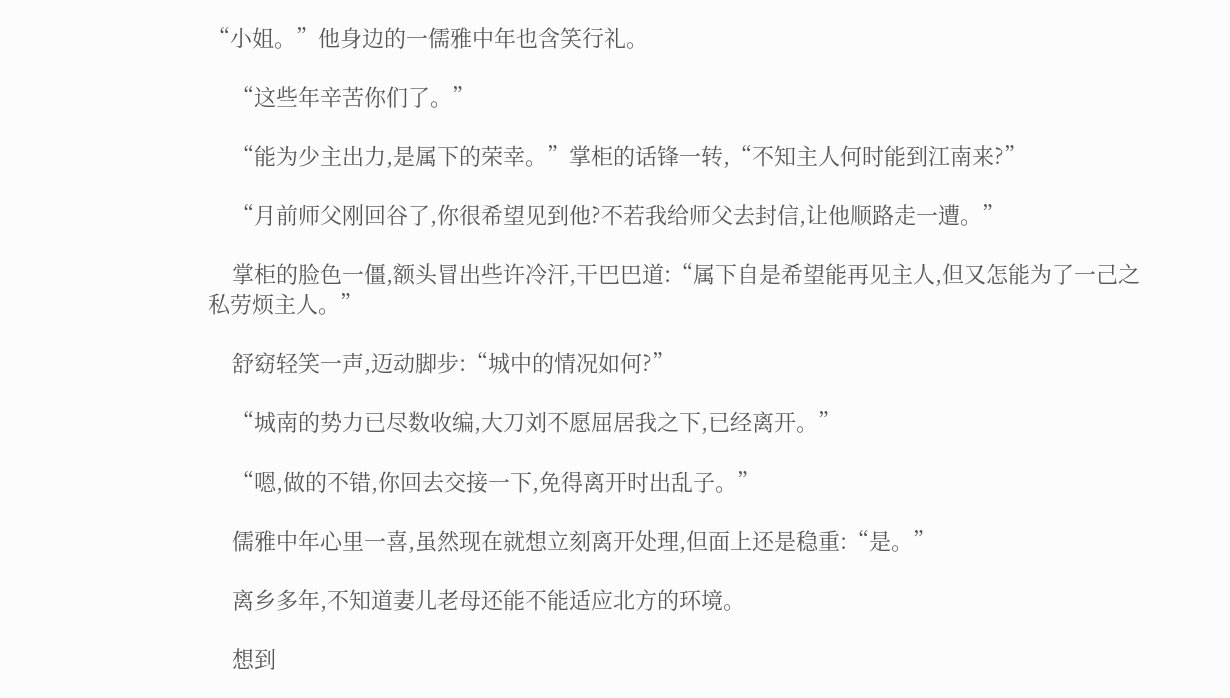“小姐。”他身边的一儒雅中年也含笑行礼。

    “这些年辛苦你们了。”

    “能为少主出力,是属下的荣幸。”掌柜的话锋一转,“不知主人何时能到江南来?”

    “月前师父刚回谷了,你很希望见到他?不若我给师父去封信,让他顺路走一遭。”

    掌柜的脸色一僵,额头冒出些许冷汗,干巴巴道:“属下自是希望能再见主人,但又怎能为了一己之私劳烦主人。”

    舒窈轻笑一声,迈动脚步:“城中的情况如何?”

    “城南的势力已尽数收编,大刀刘不愿屈居我之下,已经离开。”

    “嗯,做的不错,你回去交接一下,免得离开时出乱子。”

    儒雅中年心里一喜,虽然现在就想立刻离开处理,但面上还是稳重:“是。”

    离乡多年,不知道妻儿老母还能不能适应北方的环境。

    想到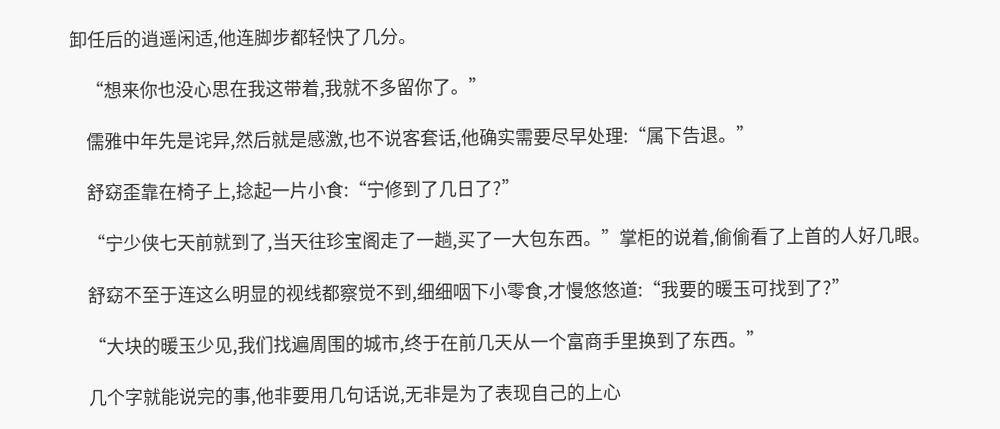卸任后的逍遥闲适,他连脚步都轻快了几分。

    “想来你也没心思在我这带着,我就不多留你了。”

    儒雅中年先是诧异,然后就是感激,也不说客套话,他确实需要尽早处理:“属下告退。”

    舒窈歪靠在椅子上,捻起一片小食:“宁修到了几日了?”

    “宁少侠七天前就到了,当天往珍宝阁走了一趟,买了一大包东西。”掌柜的说着,偷偷看了上首的人好几眼。

    舒窈不至于连这么明显的视线都察觉不到,细细咽下小零食,才慢悠悠道:“我要的暖玉可找到了?”

    “大块的暖玉少见,我们找遍周围的城市,终于在前几天从一个富商手里换到了东西。”

    几个字就能说完的事,他非要用几句话说,无非是为了表现自己的上心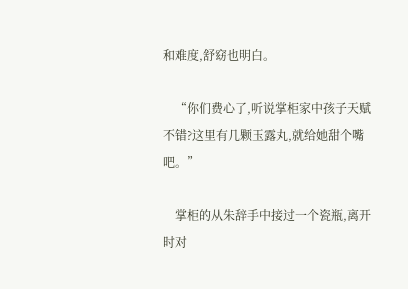和难度,舒窈也明白。

    “你们费心了,听说掌柜家中孩子天赋不错?这里有几颗玉露丸,就给她甜个嘴吧。”

    掌柜的从朱辞手中接过一个瓷瓶,离开时对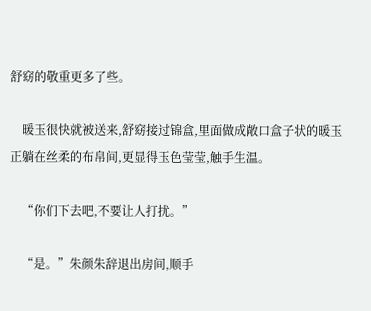舒窈的敬重更多了些。

    暖玉很快就被送来,舒窈接过锦盒,里面做成敞口盒子状的暖玉正躺在丝柔的布帛间,更显得玉色莹莹,触手生温。

    “你们下去吧,不要让人打扰。”

    “是。”朱颜朱辞退出房间,顺手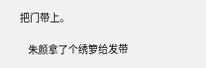把门带上。

    朱颜拿了个绣箩给发带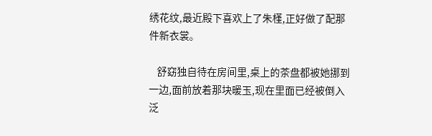绣花纹,最近殿下喜欢上了朱槿,正好做了配那件新衣裳。

    舒窈独自待在房间里,桌上的茶盘都被她挪到一边,面前放着那块暖玉,现在里面已经被倒入泛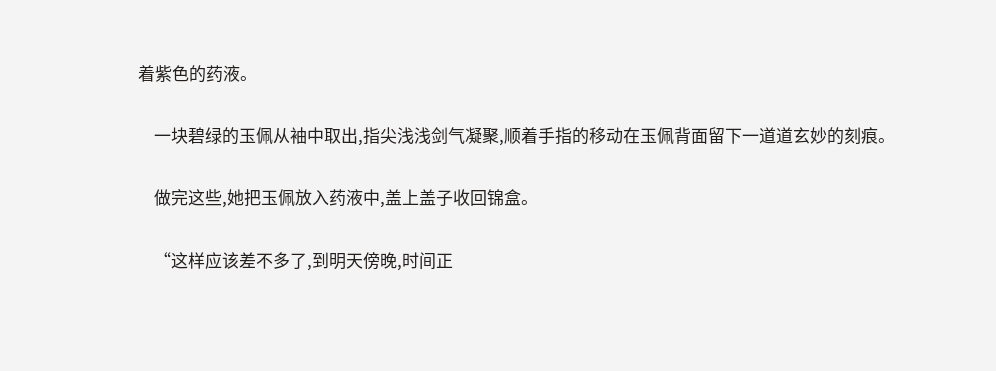着紫色的药液。

    一块碧绿的玉佩从袖中取出,指尖浅浅剑气凝聚,顺着手指的移动在玉佩背面留下一道道玄妙的刻痕。

    做完这些,她把玉佩放入药液中,盖上盖子收回锦盒。

    “这样应该差不多了,到明天傍晚,时间正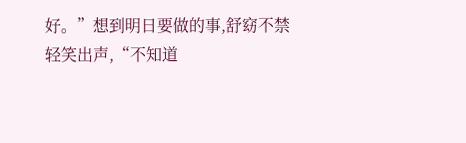好。”想到明日要做的事,舒窈不禁轻笑出声,“不知道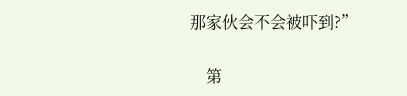那家伙会不会被吓到?”

    第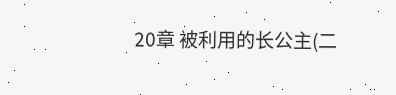20章 被利用的长公主(二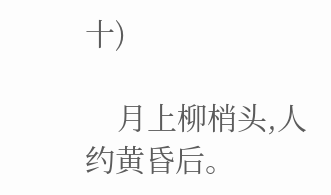十)

    月上柳梢头,人约黄昏后。